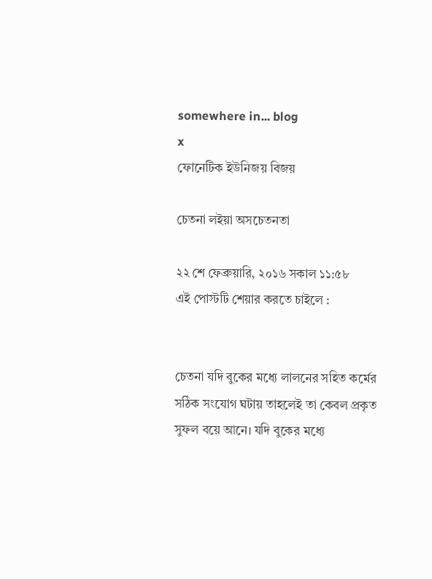somewhere in... blog
x
ফোনেটিক ইউনিজয় বিজয়

চেতনা লইয়া অসচেতনতা

২২ শে ফেব্রুয়ারি, ২০১৬ সকাল ১১:৫৮
এই পোস্টটি শেয়ার করতে চাইলে :


চেতনা যদি বুকের মধ্যে লালনের সহিত কর্মের সঠিক সংযোগ ঘটায় তাহলেই তা কেবল প্রকৃত সুফল বয়ে আনে। যদি বুকের মধ্যে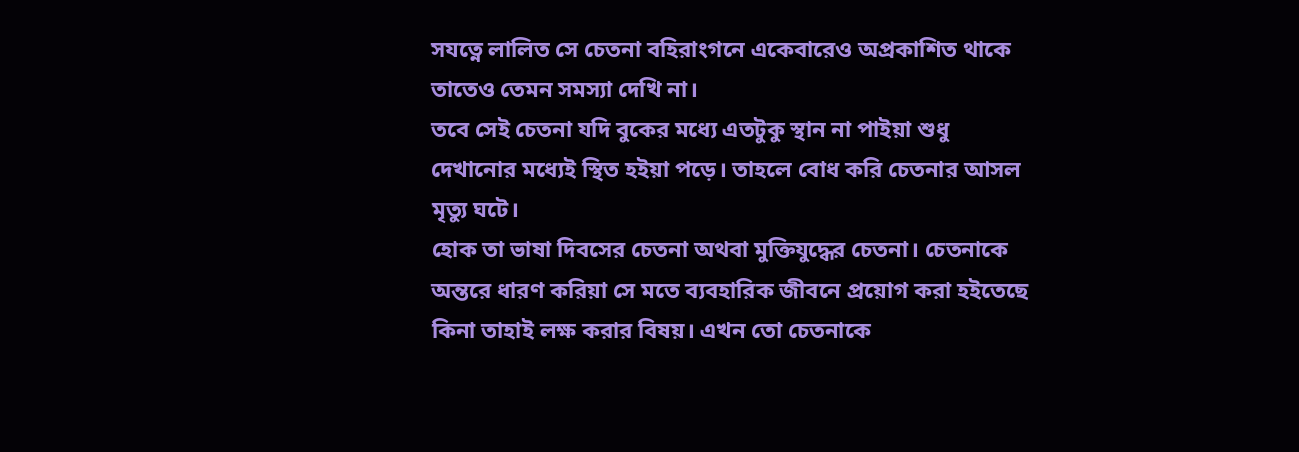সযত্নে লালিত সে চেতনা বহিরাংগনে একেবারেও অপ্রকাশিত থাকে তাতেও তেমন সমস্যা দেখি না।
তবে সেই চেতনা যদি বুকের মধ্যে এতটুকু স্থান না পাইয়া শুধু দেখানোর মধ্যেই স্থিত হইয়া পড়ে। তাহলে বোধ করি চেতনার আসল মৃত্যু ঘটে।
হোক তা ভাষা দিবসের চেতনা অথবা মুক্তিযুদ্ধের চেতনা। চেতনাকে অন্তরে ধারণ করিয়া সে মতে ব্যবহারিক জীবনে প্রয়োগ করা হইতেছে কিনা তাহাই লক্ষ করার বিষয়। এখন তো চেতনাকে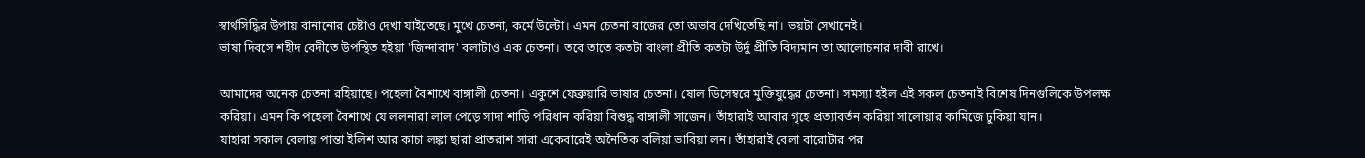স্বার্থসিদ্ধির উপায় বানানোর চেষ্টাও দেখা যাইতেছে। মুখে চেতনা, কর্মে উল্টো। এমন চেতনা বাজের তো অভাব দেখিতেছি না। ভয়টা সেখানেই।
ভাষা দিবসে শহীদ বেদীতে উপস্থিত হইয়া 'জিন্দাবাদ' বলাটাও এক চেতনা। তবে তাতে কতটা বাংলা প্রীতি কতটা উর্দু প্রীতি বিদ্যমান তা আলোচনার দাবী রাখে।

আমাদের অনেক চেতনা রহিয়াছে। পহেলা বৈশাখে বাঙ্গালী চেতনা। একুশে ফেব্রুয়ারি ভাষার চেতনা। ষোল ডিসেম্বরে মুক্তিযুদ্ধের চেতনা। সমস্যা হইল এই সকল চেতনাই বিশেষ দিনগুলিকে উপলক্ষ করিয়া। এমন কি পহেলা বৈশাখে যে ললনারা লাল পেড়ে সাদা শাড়ি পরিধান করিয়া বিশুদ্ধ বাঙ্গালী সাজেন। তাঁহারাই আবার গৃহে প্রত্যাবর্তন করিয়া সালোয়ার কামিজে ঢুকিয়া যান।
যাহারা সকাল বেলায় পান্তা ইলিশ আর কাচা লঙ্কা ছারা প্রাতরাশ সারা একেবারেই অনৈতিক বলিয়া ভাবিয়া লন। তাঁহারাই বেলা বারোটার পর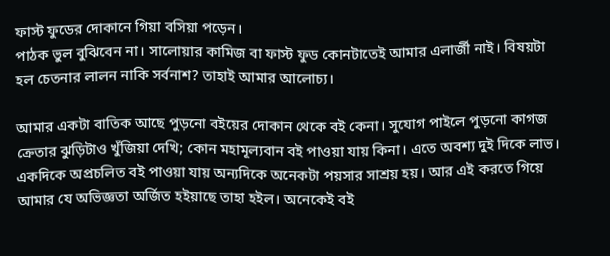ফাস্ট ফুডের দোকানে গিয়া বসিয়া পড়েন।
পাঠক ভুল বুঝিবেন না। সালোয়ার কামিজ বা ফাস্ট ফুড কোনটাতেই আমার এলার্জী নাই। বিষয়টা হল চেতনার লালন নাকি সর্বনাশ? তাহাই আমার আলোচ্য।

আমার একটা বাতিক আছে পুড়নো বইয়ের দোকান থেকে বই কেনা। সুযোগ পাইলে পুড়নো কাগজ ক্রেতার ঝুড়িটাও খুঁজিয়া দেখি; কোন মহামূল্যবান বই পাওয়া যায় কিনা। এতে অবশ্য দুই দিকে লাভ। একদিকে অপ্রচলিত বই পাওয়া যায় অন্যদিকে অনেকটা পয়সার সাশ্রয় হয়। আর এই করতে গিয়ে আমার যে অভিজ্ঞতা অর্জিত হইয়াছে তাহা হইল। অনেকেই বই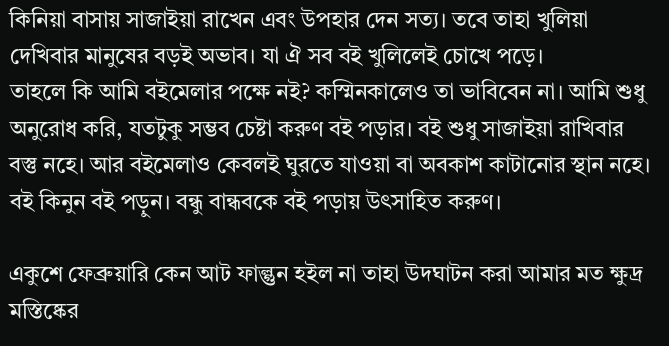কিনিয়া বাসায় সাজাইয়া রাখেন এবং উপহার দেন সত্য। তবে তাহা খুলিয়া দেখিবার মানুষের বড়ই অভাব। যা ঐ সব বই খুলিলেই চোখে পড়ে।
তাহলে কি আমি বইমেলার পক্ষে নই? কস্মিনকালেও তা ভাবিবেন না। আমি শুধু অনুরোধ করি, যতটুকু সম্ভব চেষ্টা করুণ বই পড়ার। বই শুধু সাজাইয়া রাখিবার বস্তু নহে। আর বইমেলাও কেবলই ঘুরতে যাওয়া বা অবকাশ কাটানোর স্থান নহে। বই কিনুন বই পড়ুন। বন্ধু বান্ধবকে বই পড়ায় উৎসাহিত করুণ।

একুশে ফেব্রুয়ারি কেন আট ফাল্গুন হইল না তাহা উদঘাটন করা আমার মত ক্ষুদ্র মস্তিষ্কের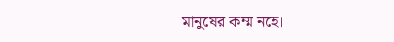মানুষের কম্ম নহে।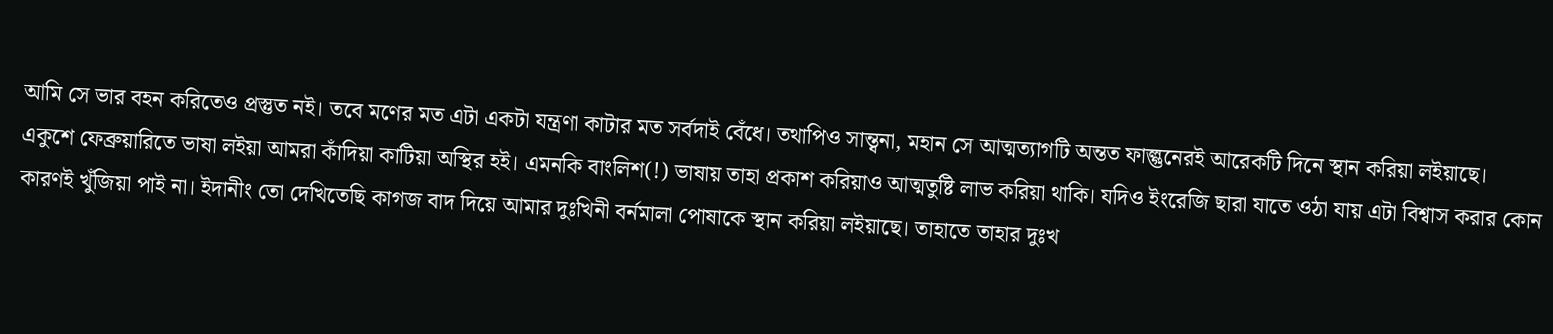আমি সে ভার বহন করিতেও প্রস্তুত নই। তবে মণের মত এটা একটা যন্ত্রণা কাটার মত সর্বদাই বেঁধে। তথাপিও সান্ত্বনা, মহান সে আত্মত্যাগটি অন্তত ফাল্গুনেরই আরেকটি দিনে স্থান করিয়া লইয়াছে।
একুশে ফেব্রুয়ারিতে ভাষা লইয়া আমরা কাঁদিয়া কাটিয়া অস্থির হই। এমনকি বাংলিশ(!) ভাষায় তাহা প্রকাশ করিয়াও আত্মতুষ্টি লাভ করিয়া থাকি। যদিও ইংরেজি ছারা যাতে ওঠা যায় এটা বিশ্বাস করার কোন কারণই খুঁজিয়া পাই না। ইদানীং তো দেখিতেছি কাগজ বাদ দিয়ে আমার দুঃখিনী বর্নমালা পোষাকে স্থান করিয়া লইয়াছে। তাহাতে তাহার দুঃখ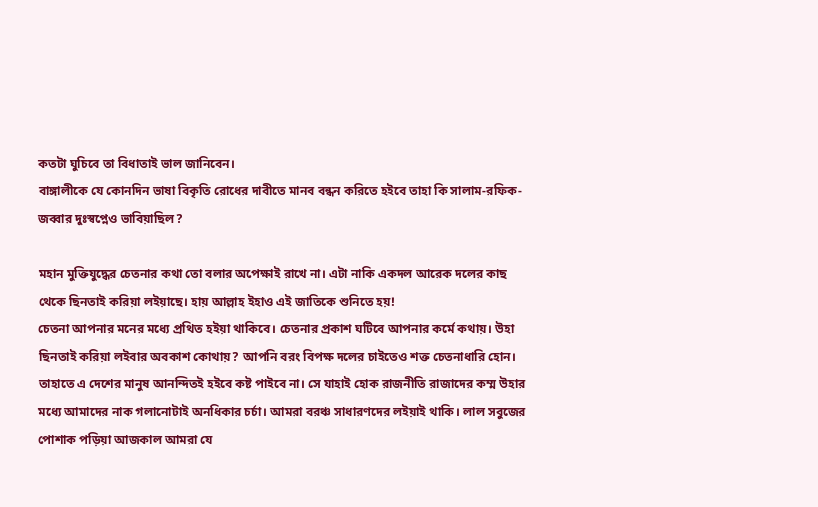কতটা ঘুচিবে তা বিধাতাই ভাল জানিবেন।
বাঙ্গালীকে যে কোনদিন ভাষা বিকৃতি রোধের দাবীতে মানব বন্ধন করিতে হইবে তাহা কি সালাম-রফিক-জব্বার দুঃস্বপ্নেও ভাবিয়াছিল?

মহান মুক্তিযুদ্ধের চেতনার কথা তো বলার অপেক্ষাই রাখে না। এটা নাকি একদল আরেক দলের কাছ থেকে ছিনতাই করিয়া লইয়াছে। হায় আল্লাহ ইহাও এই জাতিকে শুনিতে হয়!
চেতনা আপনার মনের মধ্যে প্রথিত হইয়া থাকিবে। চেতনার প্রকাশ ঘটিবে আপনার কর্মে কথায়। উহা ছিনতাই করিয়া লইবার অবকাশ কোথায়? আপনি বরং বিপক্ষ দলের চাইতেও শক্ত চেতনাধারি হোন। তাহাতে এ দেশের মানুষ আনন্দিতই হইবে কষ্ট পাইবে না। সে যাহাই হোক রাজনীতি রাজাদের কম্ম উহার মধ্যে আমাদের নাক গলানোটাই অনধিকার চর্চা। আমরা বরঞ্চ সাধারণদের লইয়াই থাকি। লাল সবুজের পোশাক পড়িয়া আজকাল আমরা যে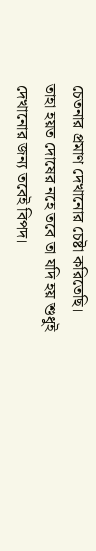চেতনার প্রমাণ দেখানোর চেষ্টা করিতেছি। তাহা হয়ত দোষের নহে তবে তা যদি হয় শুধুই দেখানোর জন্য তবেই বিপদ।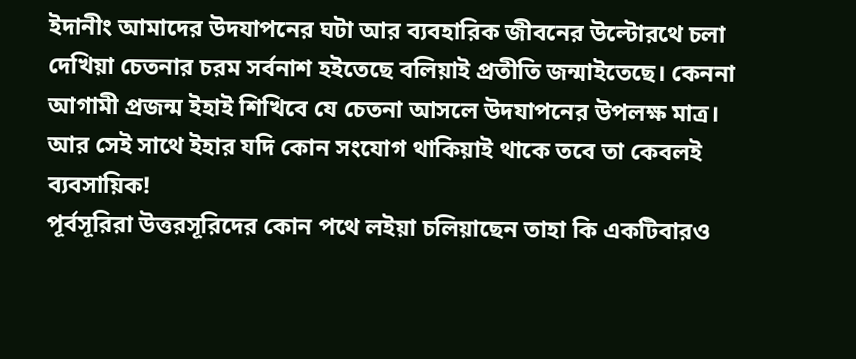ইদানীং আমাদের উদযাপনের ঘটা আর ব্যবহারিক জীবনের উল্টোরথে চলা দেখিয়া চেতনার চরম সর্বনাশ হইতেছে বলিয়াই প্রতীতি জন্মাইতেছে। কেননা আগামী প্রজন্ম ইহাই শিখিবে যে চেতনা আসলে উদযাপনের উপলক্ষ মাত্র। আর সেই সাথে ইহার যদি কোন সংযোগ থাকিয়াই থাকে তবে তা কেবলই ব্যবসায়িক!
পূর্বসূরিরা উত্তরসূরিদের কোন পথে লইয়া চলিয়াছেন তাহা কি একটিবারও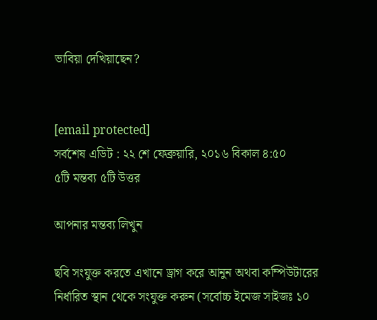ভাবিয়া দেখিয়াছেন?


[email protected]
সর্বশেষ এডিট : ২২ শে ফেব্রুয়ারি, ২০১৬ বিকাল ৪:৫০
৫টি মন্তব্য ৫টি উত্তর

আপনার মন্তব্য লিখুন

ছবি সংযুক্ত করতে এখানে ড্রাগ করে আনুন অথবা কম্পিউটারের নির্ধারিত স্থান থেকে সংযুক্ত করুন (সর্বোচ্চ ইমেজ সাইজঃ ১০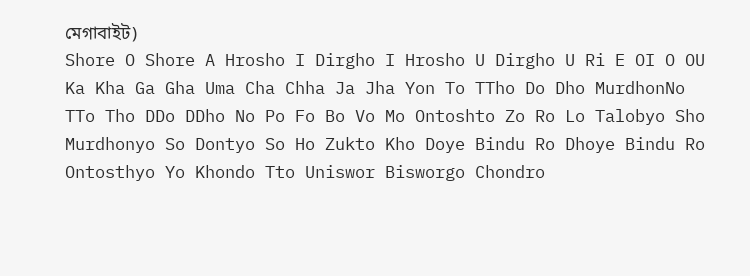মেগাবাইট)
Shore O Shore A Hrosho I Dirgho I Hrosho U Dirgho U Ri E OI O OU Ka Kha Ga Gha Uma Cha Chha Ja Jha Yon To TTho Do Dho MurdhonNo TTo Tho DDo DDho No Po Fo Bo Vo Mo Ontoshto Zo Ro Lo Talobyo Sho Murdhonyo So Dontyo So Ho Zukto Kho Doye Bindu Ro Dhoye Bindu Ro Ontosthyo Yo Khondo Tto Uniswor Bisworgo Chondro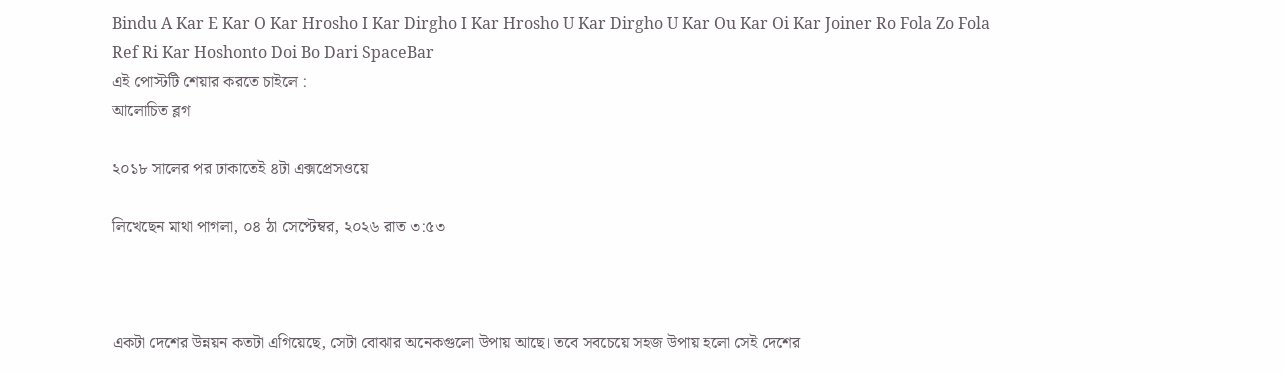Bindu A Kar E Kar O Kar Hrosho I Kar Dirgho I Kar Hrosho U Kar Dirgho U Kar Ou Kar Oi Kar Joiner Ro Fola Zo Fola Ref Ri Kar Hoshonto Doi Bo Dari SpaceBar
এই পোস্টটি শেয়ার করতে চাইলে :
আলোচিত ব্লগ

২০১৮ সালের পর ঢাকাতেই ৪টা এক্সপ্রেসওয়ে

লিখেছেন মাথা পাগলা, ০৪ ঠা সেপ্টেম্বর, ২০২৬ রাত ৩:৫৩



একটা দেশের উন্নয়ন কতটা এগিয়েছে, সেটা বোঝার অনেকগুলো উপায় আছে। তবে সবচেয়ে সহজ উপায় হলো সেই দেশের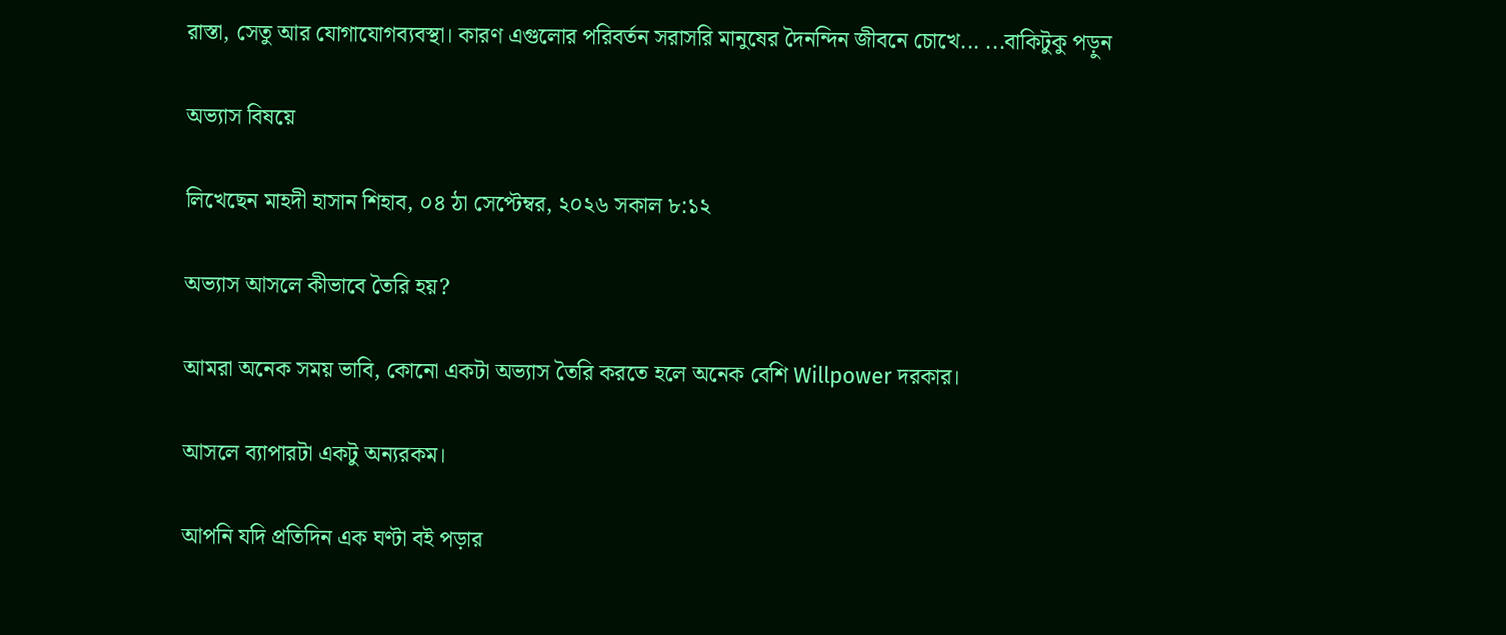রাস্তা, সেতু আর যোগাযোগব্যবস্থা। কারণ এগুলোর পরিবর্তন সরাসরি মানুষের দৈনন্দিন জীবনে চোখে... ...বাকিটুকু পড়ুন

অভ্যাস বিষয়ে

লিখেছেন মাহদী হাসান শিহাব, ০৪ ঠা সেপ্টেম্বর, ২০২৬ সকাল ৮:১২

অভ্যাস আসলে কীভাবে তৈরি হয়?

আমরা অনেক সময় ভাবি, কোনো একটা অভ্যাস তৈরি করতে হলে অনেক বেশি Willpower দরকার।

আসলে ব্যাপারটা একটু অন্যরকম।

আপনি যদি প্রতিদিন এক ঘণ্টা বই পড়ার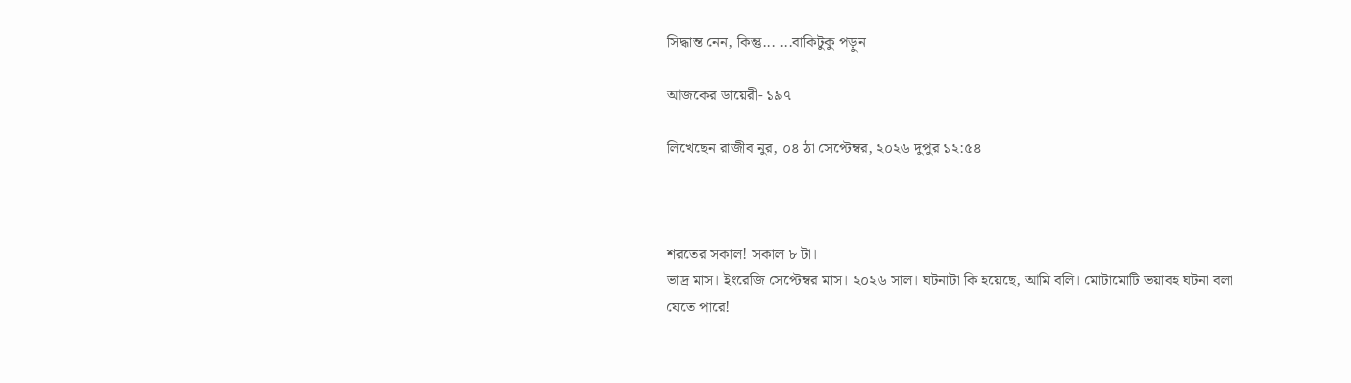সিদ্ধান্ত নেন, কিন্তু... ...বাকিটুকু পড়ুন

আজকের ডায়েরী- ১৯৭

লিখেছেন রাজীব নুর, ০৪ ঠা সেপ্টেম্বর, ২০২৬ দুপুর ১২:৫৪



শরতের সকাল! সকাল ৮ টা।
ভাদ্র মাস। ইংরেজি সেপ্টেম্বর মাস। ২০২৬ সাল। ঘটনাটা কি হয়েছে, আমি বলি। মোটামোটি ভয়াবহ ঘটনা বলা যেতে পারে!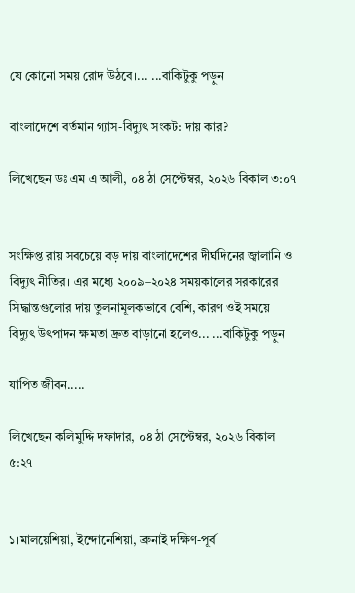যে কোনো সময় রোদ উঠবে।... ...বাকিটুকু পড়ুন

বাংলাদেশে বর্তমান গ্যাস-বিদ্যুৎ সংকট: দায় কার?

লিখেছেন ডঃ এম এ আলী, ০৪ ঠা সেপ্টেম্বর, ২০২৬ বিকাল ৩:০৭


সংক্ষিপ্ত রায় সবচেয়ে বড় দায় বাংলাদেশের দীর্ঘদিনের জ্বালানি ও বিদ্যুৎ নীতির। এর মধ্যে ২০০৯–২০২৪ সময়কালের সরকারের সিদ্ধান্তগুলোর দায় তুলনামূলকভাবে বেশি, কারণ ওই সময়ে বিদ্যুৎ উৎপাদন ক্ষমতা দ্রুত বাড়ানো হলেও... ...বাকিটুকু পড়ুন

যাপিত জীবন.....

লিখেছেন কলিমুদ্দি দফাদার, ০৪ ঠা সেপ্টেম্বর, ২০২৬ বিকাল ৫:২৭


১।মালয়েশিয়া, ইন্দোনেশিয়া, ব্রুনাই দক্ষিণ-পূর্ব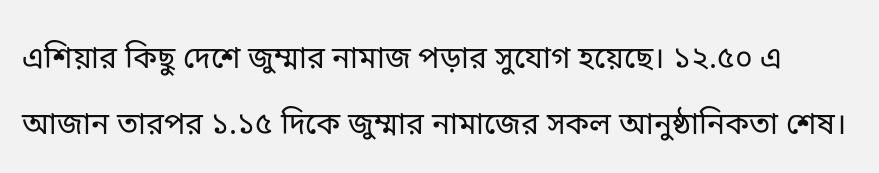এশিয়ার কিছু দেশে জুম্মার নামাজ পড়ার সুযোগ হয়েছে। ১২.৫০ এ আজান তারপর ১.১৫ দিকে জুম্মার নামাজের সকল আনুষ্ঠানিকতা শেষ।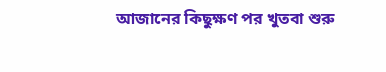আজানের কিছুক্ষণ পর খুতবা শুরু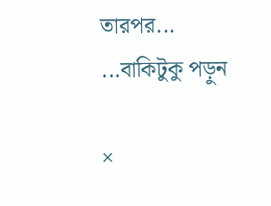তারপর... ...বাকিটুকু পড়ুন

×